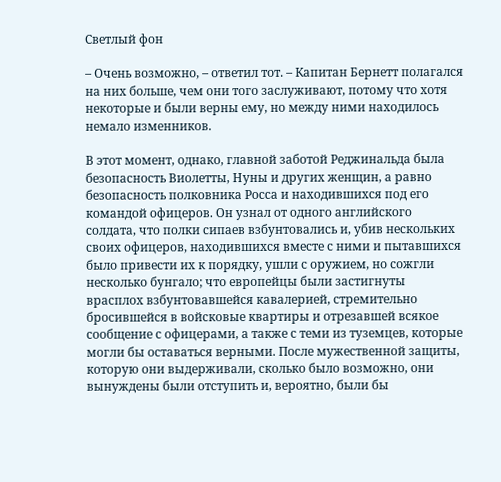Светлый фон

– Очень возможно, – ответил тот. – Капитан Бернетт полагался на них больше, чем они того заслуживают, потому что хотя некоторые и были верны ему, но между ними находилось немало изменников.

В этот момент, однако, главной заботой Реджинальда была безопасность Виолетты, Нуны и других женщин, а равно безопасность полковника Росса и находившихся под его командой офицеров. Он узнал от одного английского солдата, что полки сипаев взбунтовались и, убив нескольких своих офицеров, находившихся вместе с ними и пытавшихся было привести их к порядку, ушли с оружием, но сожгли несколько бунгало; что европейцы были застигнуты врасплох взбунтовавшейся кавалерией, стремительно бросившейся в войсковые квартиры и отрезавшей всякое сообщение с офицерами, а также с теми из туземцев, которые могли бы оставаться верными. После мужественной защиты, которую они выдерживали, сколько было возможно, они вынуждены были отступить и, вероятно, были бы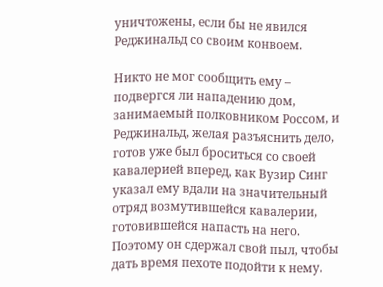уничтожены, если бы не явился Реджинальд со своим конвоем.

Никто не мог сообщить ему – подвергся ли нападению дом, занимаемый полковником Россом, и Реджинальд, желая разъяснить дело, готов уже был броситься со своей кавалерией вперед, как Вузир Синг указал ему вдали на значительный отряд возмутившейся кавалерии, готовившейся напасть на него. Поэтому он сдержал свой пыл, чтобы дать время пехоте подойти к нему.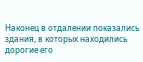Наконец в отдалении показались здания, в которых находились дорогие его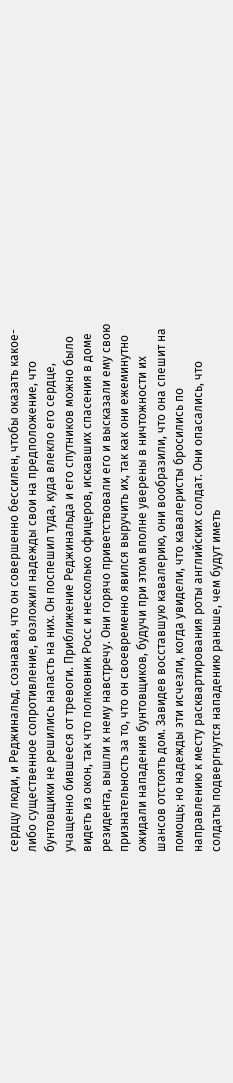сердцу люди, и Реджинальд, сознавая, что он совершенно бессилен, чтобы оказать какое-либо существенное сопротивление, возложил надежды свои на предположение, что бунтовщики не решились напасть на них. Он поспешил туда, куда влекло его сердце, учащенно бившееся от тревоги. Приближение Реджинальда и его спутников можно было видеть из окон, так что полковник Росс и несколько офицеров, искавших спасения в доме резидента, вышли к нему навстречу. Они горячо приветствовали его и высказали ему свою признательность за то, что он своевременно явился выручить их, так как они ежеминутно ожидали нападения бунтовщиков, будучи при этом вполне уверены в ничтожности их шансов отстоять дом. Завидев восставшую кавалерию, они вообразили, что она спешит на помощь; но надежды эти исчезли, когда увидели, что кавалеристы бросились по направлению к месту расквартирования роты английских солдат. Они опасались, что солдаты подвергнутся нападению раньше, чем будут иметь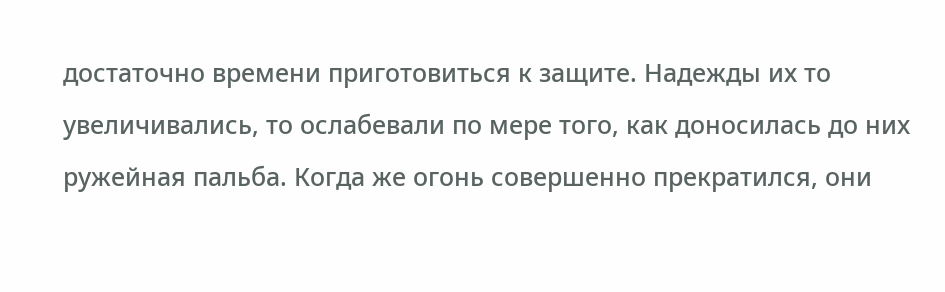достаточно времени приготовиться к защите. Надежды их то увеличивались, то ослабевали по мере того, как доносилась до них ружейная пальба. Когда же огонь совершенно прекратился, они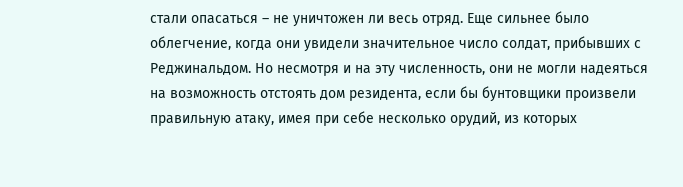стали опасаться – не уничтожен ли весь отряд. Еще сильнее было облегчение, когда они увидели значительное число солдат, прибывших с Реджинальдом. Но несмотря и на эту численность, они не могли надеяться на возможность отстоять дом резидента, если бы бунтовщики произвели правильную атаку, имея при себе несколько орудий, из которых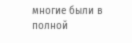многие были в полной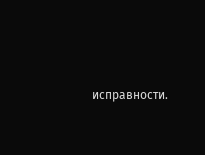исправности.